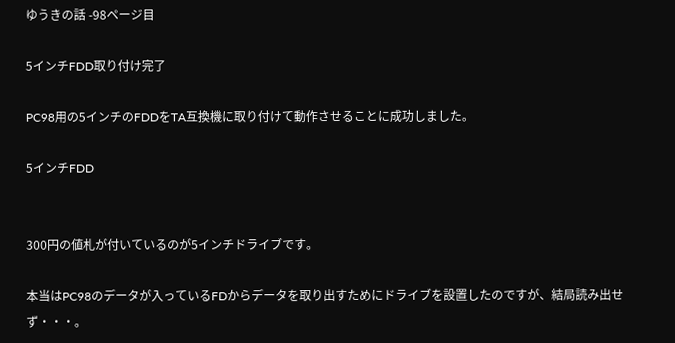ゆうきの話 -98ページ目

5インチFDD取り付け完了

PC98用の5インチのFDDをTA互換機に取り付けて動作させることに成功しました。

5インチFDD


300円の値札が付いているのが5インチドライブです。

本当はPC98のデータが入っているFDからデータを取り出すためにドライブを設置したのですが、結局読み出せず・・・。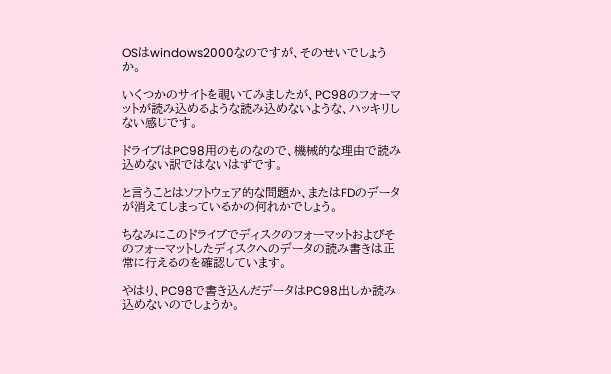OSはwindows2000なのですが、そのせいでしょうか。

いくつかのサイトを覗いてみましたが、PC98のフォーマットが読み込めるような読み込めないような、ハッキリしない感じです。

ドライブはPC98用のものなので、機械的な理由で読み込めない訳ではないはずです。

と言うことはソフトウェア的な問題か、またはFDのデータが消えてしまっているかの何れかでしょう。

ちなみにこのドライブでディスクのフォーマットおよびそのフォーマットしたディスクへのデータの読み書きは正常に行えるのを確認しています。

やはり、PC98で書き込んだデータはPC98出しか読み込めないのでしょうか。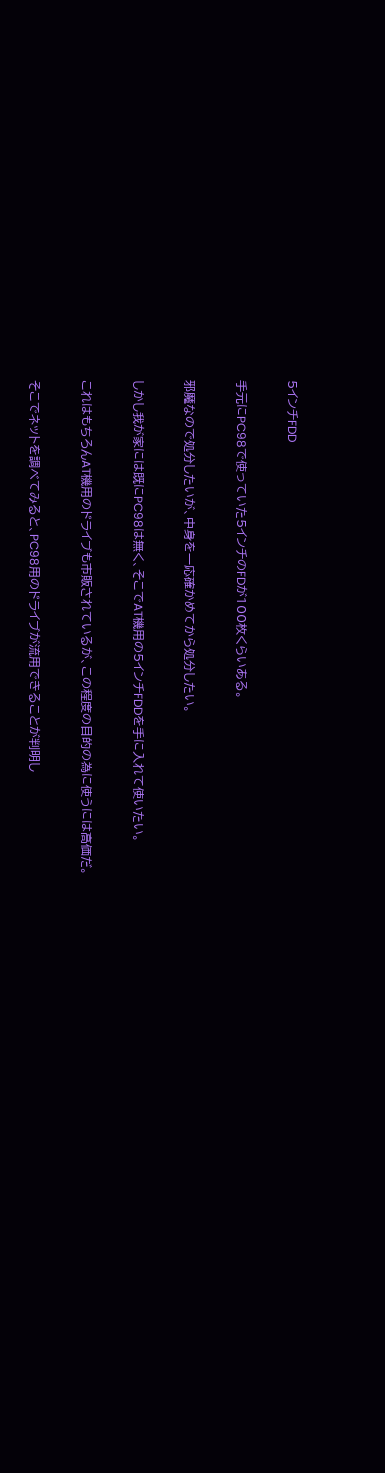5インチFDD

手元にPC98で使っていた5インチのFDが100枚くらいある。

邪魔なので処分したいが、中身を一応確かめてから処分したい。

しかし我が家には既にPC98は無く、そこでAT機用の5インチFDDを手に入れて使いたい。

これはもちろんAT機用のドライブも市販されているが、この程度の目的の為に使うには高価だ。

そこでネットを調べてみると、PC98用のドライブが流用できることが判明し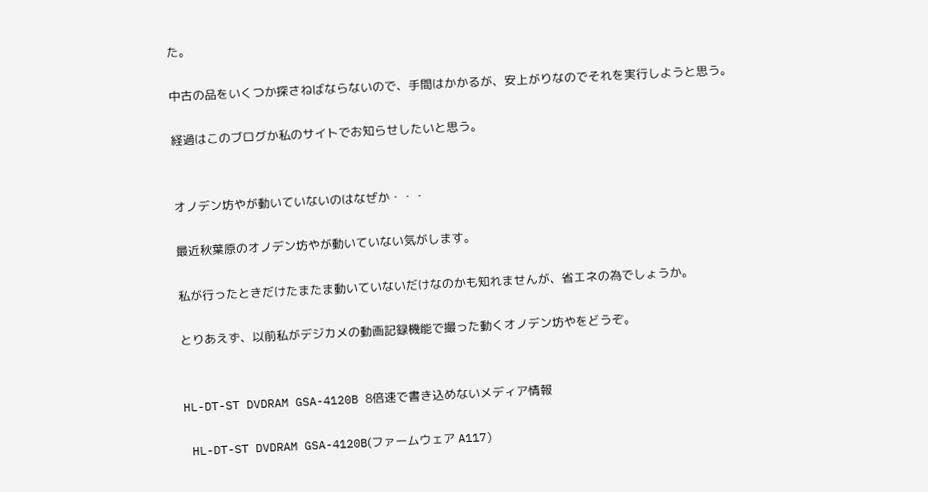た。

中古の品をいくつか探さねばならないので、手間はかかるが、安上がりなのでそれを実行しようと思う。

経過はこのブログか私のサイトでお知らせしたいと思う。


オノデン坊やが動いていないのはなぜか・・・

最近秋葉原のオノデン坊やが動いていない気がします。

私が行ったときだけたまたま動いていないだけなのかも知れませんが、省エネの為でしょうか。

とりあえず、以前私がデジカメの動画記録機能で撮った動くオノデン坊やをどうぞ。


HL-DT-ST DVDRAM GSA-4120B 8倍速で書き込めないメディア情報

 HL-DT-ST DVDRAM GSA-4120B(ファームウェア A117)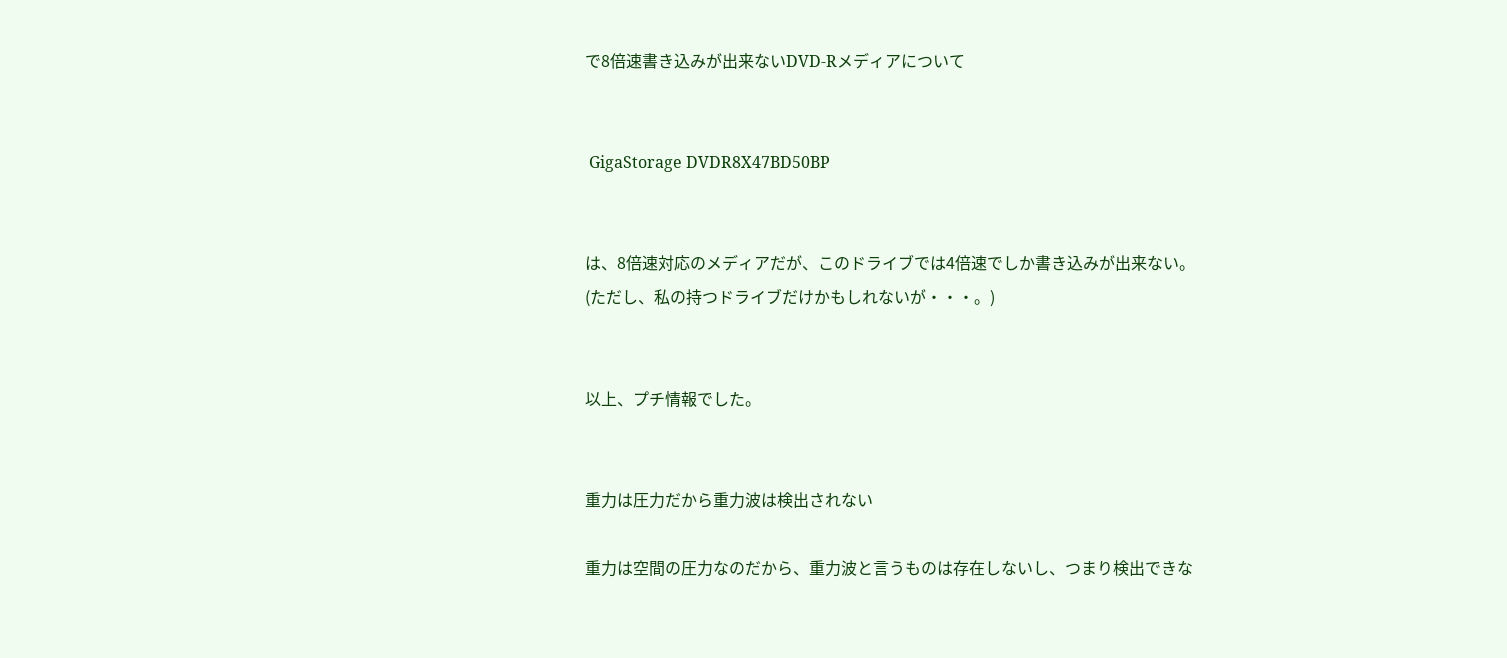で8倍速書き込みが出来ないDVD-Rメディアについて


 GigaStorage DVDR8X47BD50BP


は、8倍速対応のメディアだが、このドライブでは4倍速でしか書き込みが出来ない。
(ただし、私の持つドライブだけかもしれないが・・・。)


以上、プチ情報でした。


重力は圧力だから重力波は検出されない

重力は空間の圧力なのだから、重力波と言うものは存在しないし、つまり検出できな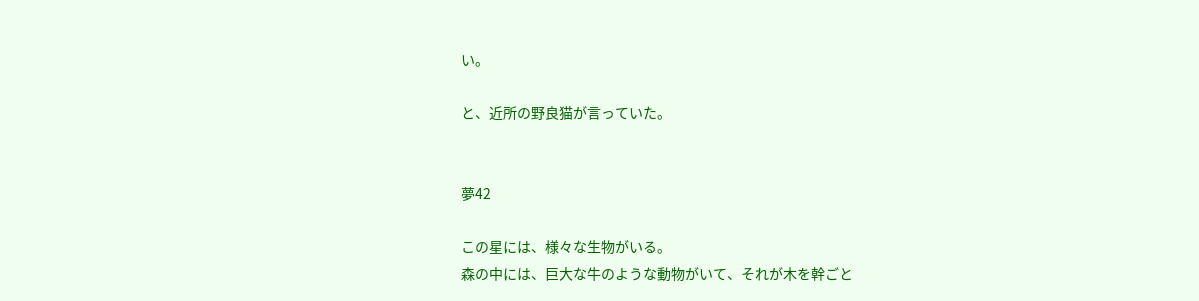い。

と、近所の野良猫が言っていた。


夢42

この星には、様々な生物がいる。
森の中には、巨大な牛のような動物がいて、それが木を幹ごと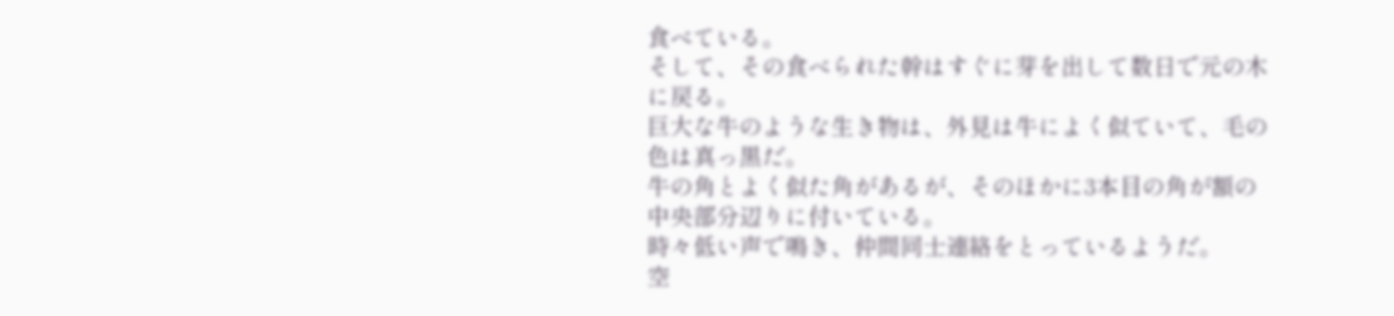食べている。
そして、その食べられた幹はすぐに芽を出して数日で元の木に戻る。
巨大な牛のような生き物は、外見は牛によく似ていて、毛の色は真っ黒だ。
牛の角とよく似た角があるが、そのほかに3本目の角が額の中央部分辺りに付いている。
時々低い声で鳴き、仲間同士連絡をとっているようだ。
空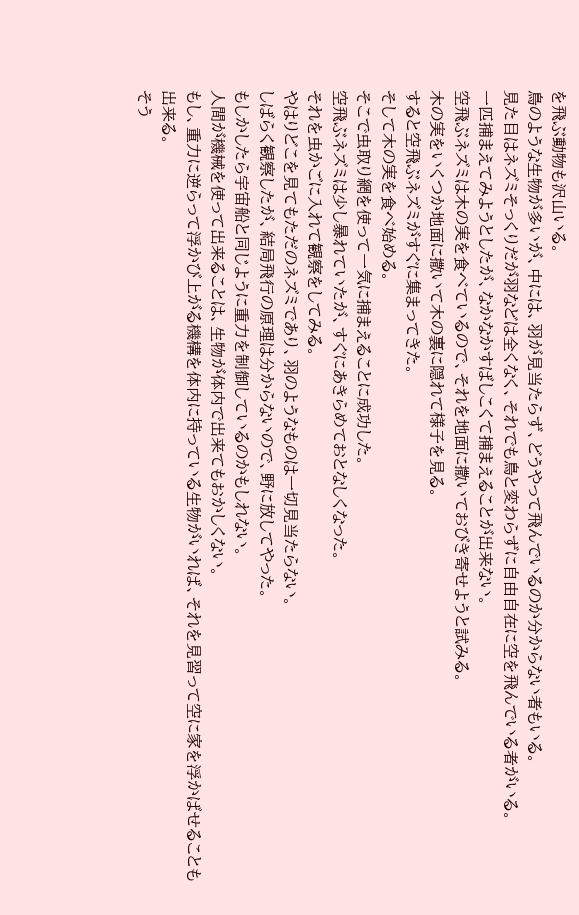を飛ぶ動物も沢山いる。
鳥のような生物が多いが、中には、羽が見当たらず、どうやって飛んでいるのか分からない者もいる。
見た目はネズミそっくりだが羽などは全くなく、それでも鳥と変わらずに自由自在に空を飛んでいる者がいる。
一匹捕まえてみようとしたが、なかなかすばしこくて捕まえることが出来ない。
空飛ぶネズミは木の実を食べているので、それを地面に撒いておびき寄せようと試みる。
木の実をいくつか地面に撒いて木の裏に隠れて様子を見る。
すると空飛ぶネズミがすぐに集まってきた。
そして木の実を食べ始める。
そこで虫取り網を使って一気に捕まえることに成功した。
空飛ぶネズミは少し暴れていたが、すぐにあきらめておとなしくなった。
それを虫かごに入れて観察をしてみる。
やはりどこを見てもただのネズミであり、羽のようなものは一切見当たらない。
しばらく観察したが、結局飛行の原理は分からないので、野に放してやった。
もしかしたら宇宙船と同じように重力を制御しているのかもしれない。
人間が機械を使って出来ることは、生物が体内で出来てもおかしくない。
もし、重力に逆らって浮かび上がる機構を体内に持っている生物がいれば、それを見習って空に家を浮かばせることも出来る。
そう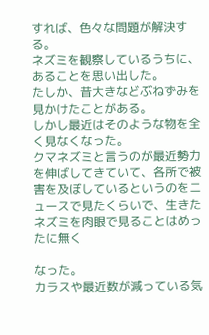すれば、色々な問題が解決する。
ネズミを観察しているうちに、あることを思い出した。
たしか、昔大きなどぶねずみを見かけたことがある。
しかし最近はそのような物を全く見なくなった。
クマネズミと言うのが最近勢力を伸ばしてきていて、各所で被害を及ぼしているというのをニュースで見たくらいで、生きたネズミを肉眼で見ることはめったに無く

なった。
カラスや最近数が減っている気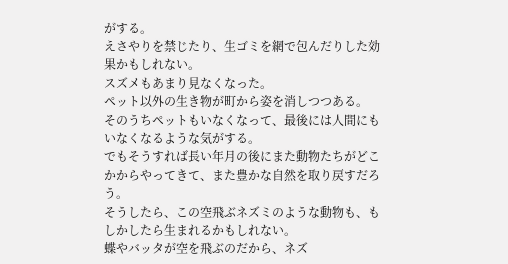がする。
えさやりを禁じたり、生ゴミを網で包んだりした効果かもしれない。
スズメもあまり見なくなった。
ペット以外の生き物が町から姿を消しつつある。
そのうちペットもいなくなって、最後には人間にもいなくなるような気がする。
でもそうすれば長い年月の後にまた動物たちがどこかからやってきて、また豊かな自然を取り戻すだろう。
そうしたら、この空飛ぶネズミのような動物も、もしかしたら生まれるかもしれない。
蝶やバッタが空を飛ぶのだから、ネズ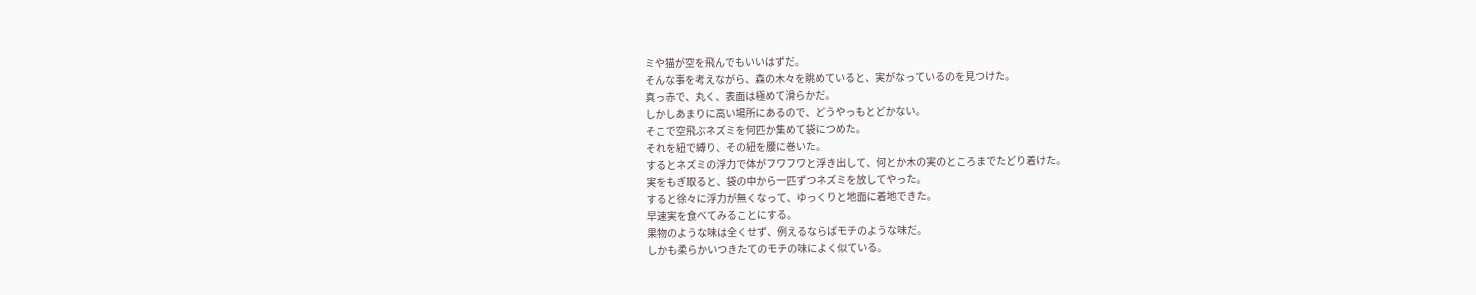ミや猫が空を飛んでもいいはずだ。
そんな事を考えながら、森の木々を眺めていると、実がなっているのを見つけた。
真っ赤で、丸く、表面は極めて滑らかだ。
しかしあまりに高い場所にあるので、どうやっもとどかない。
そこで空飛ぶネズミを何匹か集めて袋につめた。
それを紐で縛り、その紐を腰に巻いた。
するとネズミの浮力で体がフワフワと浮き出して、何とか木の実のところまでたどり着けた。
実をもぎ取ると、袋の中から一匹ずつネズミを放してやった。
すると徐々に浮力が無くなって、ゆっくりと地面に着地できた。
早速実を食べてみることにする。
果物のような味は全くせず、例えるならばモチのような味だ。
しかも柔らかいつきたてのモチの味によく似ている。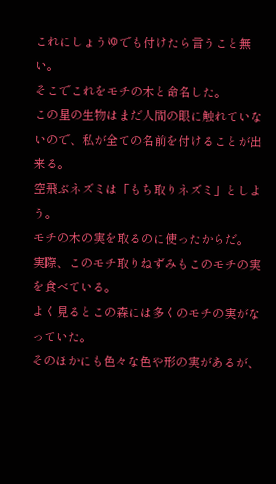これにしょうゆでも付けたら言うこと無い。
そこでこれをモチの木と命名した。
この星の生物はまだ人間の眼に触れていないので、私が全ての名前を付けることが出来る。
空飛ぶネズミは「もち取りネズミ」としよう。
モチの木の実を取るのに使ったからだ。
実際、このモチ取りねずみもこのモチの実を食べている。
よく見るとこの森には多くのモチの実がなっていた。
そのほかにも色々な色や形の実があるが、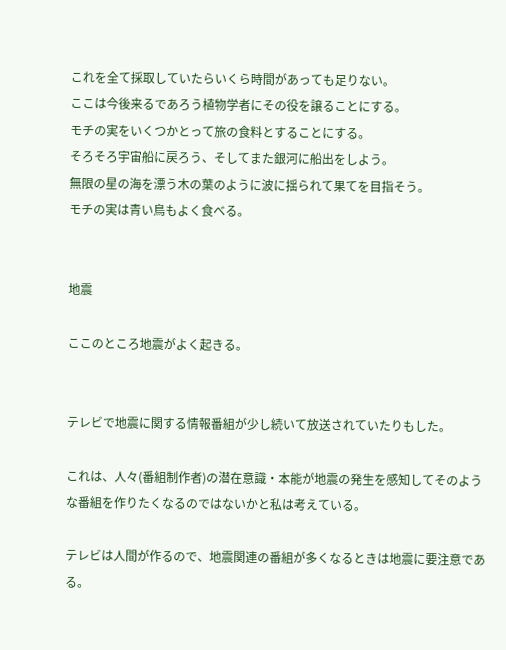これを全て採取していたらいくら時間があっても足りない。
ここは今後来るであろう植物学者にその役を譲ることにする。
モチの実をいくつかとって旅の食料とすることにする。
そろそろ宇宙船に戻ろう、そしてまた銀河に船出をしよう。
無限の星の海を漂う木の葉のように波に揺られて果てを目指そう。
モチの実は青い鳥もよく食べる。


地震

ここのところ地震がよく起きる。


テレビで地震に関する情報番組が少し続いて放送されていたりもした。

これは、人々(番組制作者)の潜在意識・本能が地震の発生を感知してそのような番組を作りたくなるのではないかと私は考えている。

テレビは人間が作るので、地震関連の番組が多くなるときは地震に要注意である。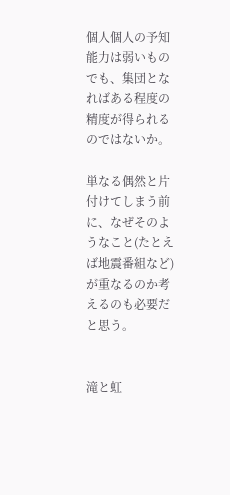個人個人の予知能力は弱いものでも、集団となればある程度の精度が得られるのではないか。

単なる偶然と片付けてしまう前に、なぜそのようなこと(たとえば地震番組など)が重なるのか考えるのも必要だと思う。


滝と虹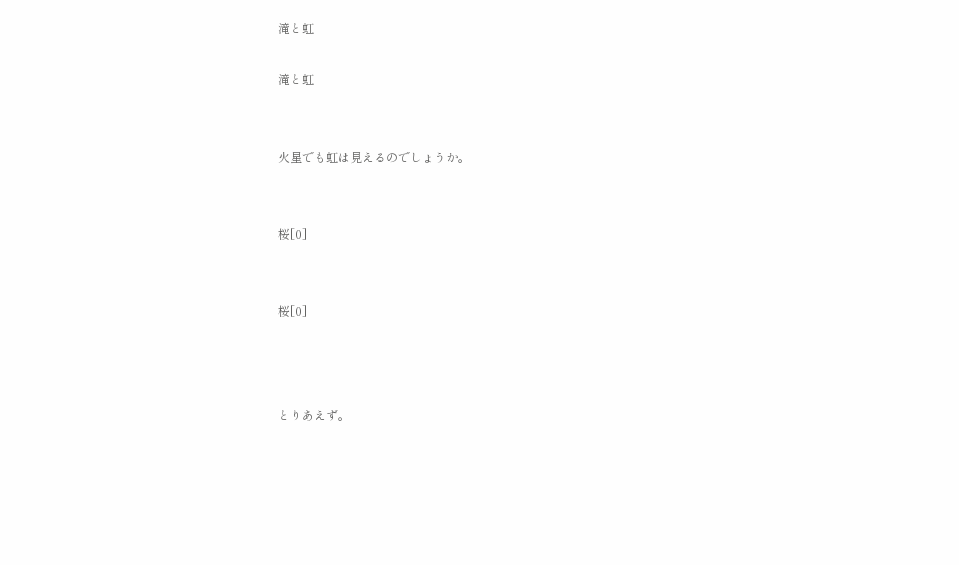滝と虹

滝と虹


火星でも虹は見えるのでしょうか。


桜[0]


桜[0]



とりあえず。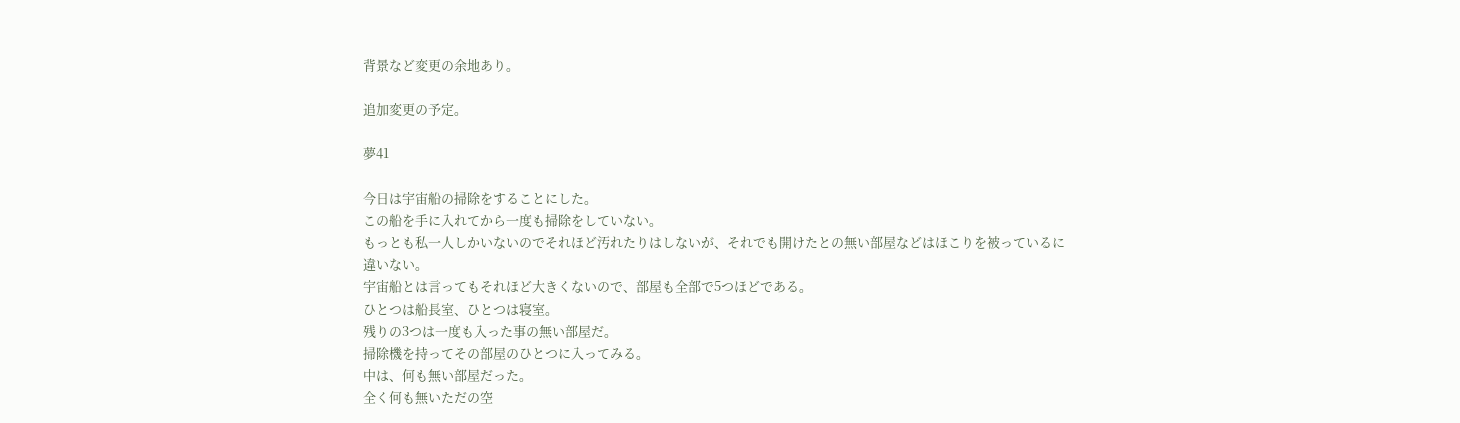背景など変更の余地あり。

追加変更の予定。

夢41

今日は宇宙船の掃除をすることにした。
この船を手に入れてから一度も掃除をしていない。
もっとも私一人しかいないのでそれほど汚れたりはしないが、それでも開けたとの無い部屋などはほこりを被っているに違いない。
宇宙船とは言ってもそれほど大きくないので、部屋も全部で5つほどである。
ひとつは船長室、ひとつは寝室。
残りの3つは一度も入った事の無い部屋だ。
掃除機を持ってその部屋のひとつに入ってみる。
中は、何も無い部屋だった。
全く何も無いただの空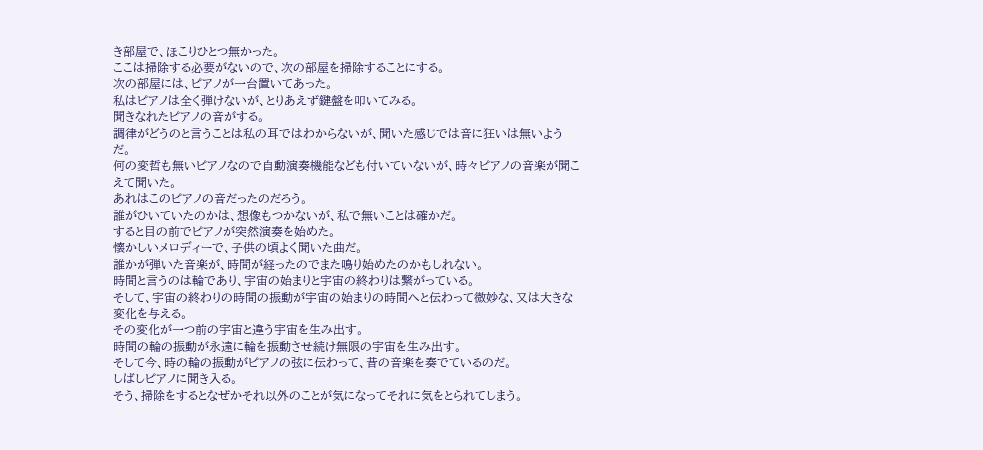き部屋で、ほこりひとつ無かった。
ここは掃除する必要がないので、次の部屋を掃除することにする。
次の部屋には、ピアノが一台置いてあった。
私はピアノは全く弾けないが、とりあえず鍵盤を叩いてみる。
聞きなれたピアノの音がする。
調律がどうのと言うことは私の耳ではわからないが、聞いた感じでは音に狂いは無いようだ。
何の変哲も無いピアノなので自動演奏機能なども付いていないが、時々ピアノの音楽が聞こえて聞いた。
あれはこのピアノの音だったのだろう。
誰がひいていたのかは、想像もつかないが、私で無いことは確かだ。
すると目の前でピアノが突然演奏を始めた。
懐かしいメロディーで、子供の頃よく聞いた曲だ。
誰かが弾いた音楽が、時間が経ったのでまた鳴り始めたのかもしれない。
時間と言うのは輪であり、宇宙の始まりと宇宙の終わりは繋がっている。
そして、宇宙の終わりの時間の振動が宇宙の始まりの時間へと伝わって微妙な、又は大きな変化を与える。
その変化が一つ前の宇宙と違う宇宙を生み出す。
時間の輪の振動が永遠に輪を振動させ続け無限の宇宙を生み出す。
そして今、時の輪の振動がピアノの弦に伝わって、昔の音楽を奏でているのだ。
しばしピアノに聞き入る。
そう、掃除をするとなぜかそれ以外のことが気になってそれに気をとられてしまう。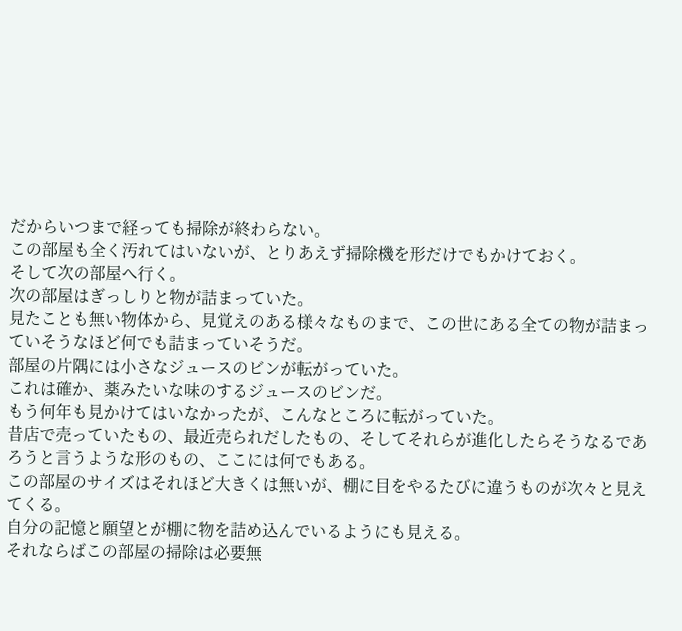だからいつまで経っても掃除が終わらない。
この部屋も全く汚れてはいないが、とりあえず掃除機を形だけでもかけておく。
そして次の部屋へ行く。
次の部屋はぎっしりと物が詰まっていた。
見たことも無い物体から、見覚えのある様々なものまで、この世にある全ての物が詰まっていそうなほど何でも詰まっていそうだ。
部屋の片隅には小さなジュースのビンが転がっていた。
これは確か、薬みたいな味のするジュースのビンだ。
もう何年も見かけてはいなかったが、こんなところに転がっていた。
昔店で売っていたもの、最近売られだしたもの、そしてそれらが進化したらそうなるであろうと言うような形のもの、ここには何でもある。
この部屋のサイズはそれほど大きくは無いが、棚に目をやるたびに違うものが次々と見えてくる。
自分の記憶と願望とが棚に物を詰め込んでいるようにも見える。
それならばこの部屋の掃除は必要無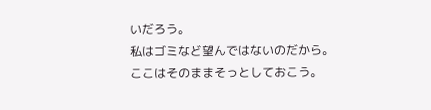いだろう。
私はゴミなど望んではないのだから。
ここはそのままそっとしておこう。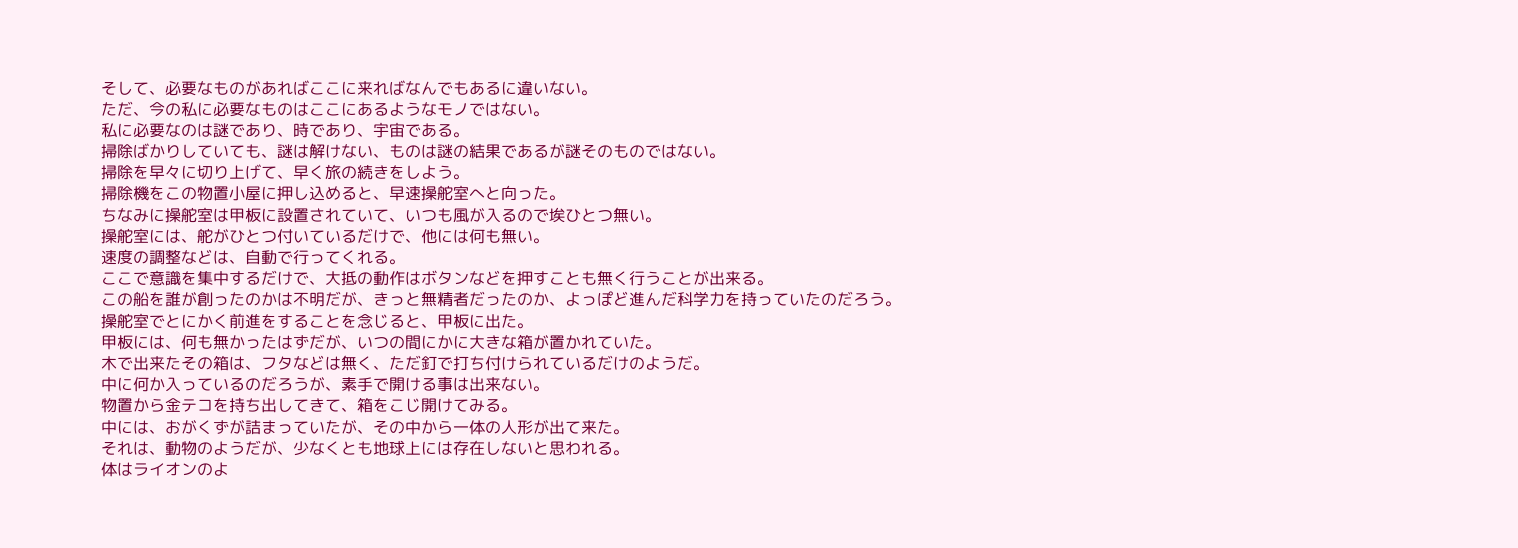そして、必要なものがあればここに来ればなんでもあるに違いない。
ただ、今の私に必要なものはここにあるようなモノではない。
私に必要なのは謎であり、時であり、宇宙である。
掃除ばかりしていても、謎は解けない、ものは謎の結果であるが謎そのものではない。
掃除を早々に切り上げて、早く旅の続きをしよう。
掃除機をこの物置小屋に押し込めると、早速操舵室へと向った。
ちなみに操舵室は甲板に設置されていて、いつも風が入るので埃ひとつ無い。
操舵室には、舵がひとつ付いているだけで、他には何も無い。
速度の調整などは、自動で行ってくれる。
ここで意識を集中するだけで、大抵の動作はボタンなどを押すことも無く行うことが出来る。
この船を誰が創ったのかは不明だが、きっと無精者だったのか、よっぽど進んだ科学力を持っていたのだろう。
操舵室でとにかく前進をすることを念じると、甲板に出た。
甲板には、何も無かったはずだが、いつの間にかに大きな箱が置かれていた。
木で出来たその箱は、フタなどは無く、ただ釘で打ち付けられているだけのようだ。
中に何か入っているのだろうが、素手で開ける事は出来ない。
物置から金テコを持ち出してきて、箱をこじ開けてみる。
中には、おがくずが詰まっていたが、その中から一体の人形が出て来た。
それは、動物のようだが、少なくとも地球上には存在しないと思われる。
体はライオンのよ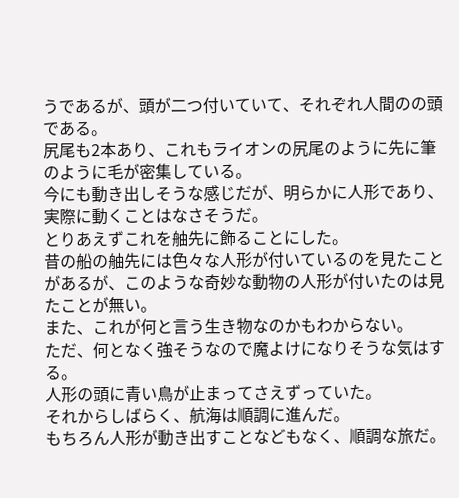うであるが、頭が二つ付いていて、それぞれ人間のの頭である。
尻尾も2本あり、これもライオンの尻尾のように先に筆のように毛が密集している。
今にも動き出しそうな感じだが、明らかに人形であり、実際に動くことはなさそうだ。
とりあえずこれを舳先に飾ることにした。
昔の船の舳先には色々な人形が付いているのを見たことがあるが、このような奇妙な動物の人形が付いたのは見たことが無い。
また、これが何と言う生き物なのかもわからない。
ただ、何となく強そうなので魔よけになりそうな気はする。
人形の頭に青い鳥が止まってさえずっていた。
それからしばらく、航海は順調に進んだ。
もちろん人形が動き出すことなどもなく、順調な旅だ。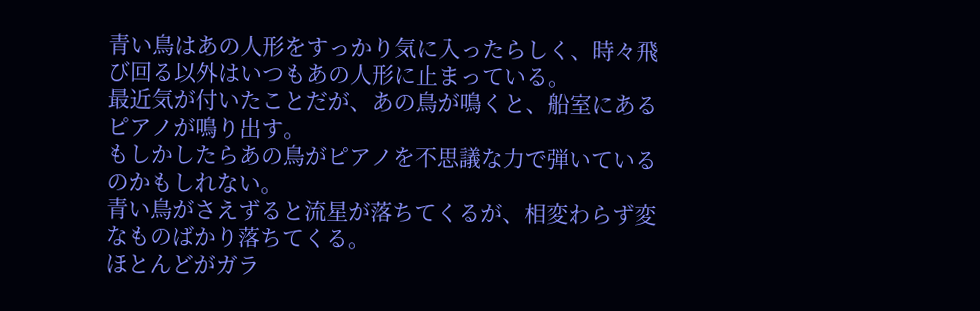青い鳥はあの人形をすっかり気に入ったらしく、時々飛び回る以外はいつもあの人形に止まっている。
最近気が付いたことだが、あの鳥が鳴くと、船室にあるピアノが鳴り出す。
もしかしたらあの鳥がピアノを不思議な力で弾いているのかもしれない。
青い鳥がさえずると流星が落ちてくるが、相変わらず変なものばかり落ちてくる。
ほとんどがガラ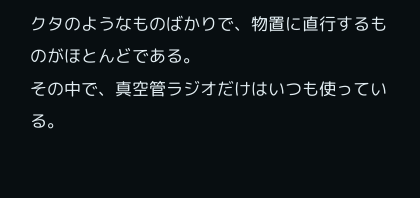クタのようなものばかりで、物置に直行するものがほとんどである。
その中で、真空管ラジオだけはいつも使っている。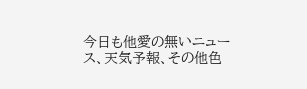今日も他愛の無いニュース、天気予報、その他色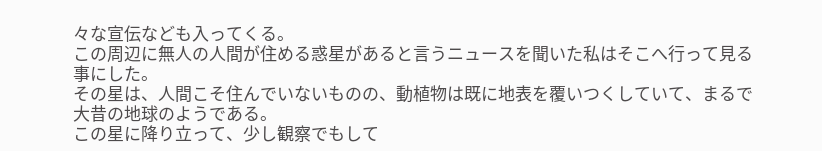々な宣伝なども入ってくる。
この周辺に無人の人間が住める惑星があると言うニュースを聞いた私はそこへ行って見る事にした。
その星は、人間こそ住んでいないものの、動植物は既に地表を覆いつくしていて、まるで大昔の地球のようである。
この星に降り立って、少し観察でもして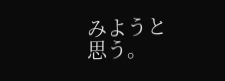みようと思う。